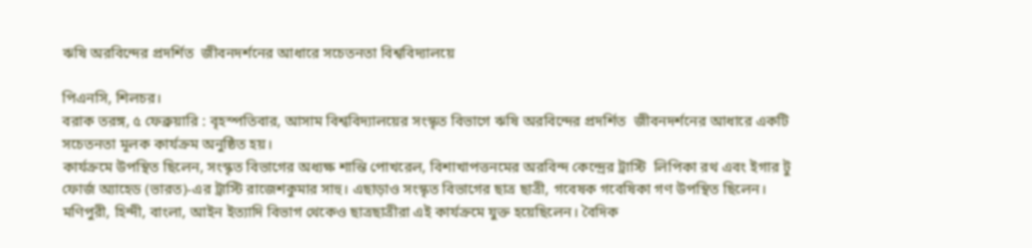ঋষি অরবিন্দের প্রদর্শিত  জীবনদর্শনের আধারে সচেতনতা বিশ্ববিদ্যালয়ে

পিএনসি, শিলচর।
বরাক তরঙ্গ, ৫ ফেব্রুয়ারি : বৃহস্পতিবার, আসাম বিশ্ববিদ্যালয়ের সংস্কৃত বিভাগে ঋষি অরবিন্দের প্রদর্শিত  জীবনদর্শনের আধারে একটি সচেতনতা মূলক কার্যক্রম অনুষ্ঠিত হয়।
কার্যক্রমে উপস্থিত ছিলেন, সংস্কৃত বিভাগের অধ্যক্ষ শান্তি পোখরেল, বিশাখাপত্তনমের অরবিন্দ কেন্দ্রের ট্রাস্টি  লিপিকা রথ এবং ইগার টু ফোর্জ অ্যাহেড (ভারত)-এর ট্রাস্টি রাজেশকুমার সাহু। এছাড়াও সংস্কৃত বিভাগের ছাত্র ছাত্রী, গবেষক গবেষিকা গণ উপস্থিত ছিলেন। মণিপুরী, হিন্দী, বাংলা, আইন ইত্যাদি বিভাগ থেকেও ছাত্রছাত্রীরা এই কার্যক্রমে যুক্ত হয়েছিলেন। বৈদিক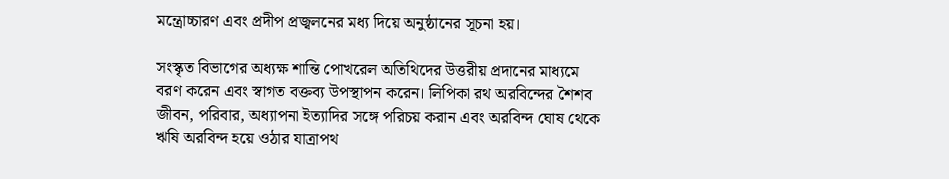মন্ত্রোচ্চারণ এবং প্রদীপ প্রজ্বলনের মধ্য দিয়ে অনুষ্ঠানের সূচনা হয়।

সংস্কৃত বিভাগের অধ্যক্ষ শান্তি পোখরেল অতিথিদের উত্তরীয় প্রদানের মাধ্যমে বরণ করেন এবং স্বাগত বক্তব্য উপস্থাপন করেন। লিপিকা রথ অরবিন্দের শৈশব জীবন, পরিবার, অধ্যাপনা ইত্যাদির সঙ্গে পরিচয় করান এবং অরবিন্দ ঘোষ থেকে ঋষি অরবিন্দ হয়ে ওঠার যাত্রাপথ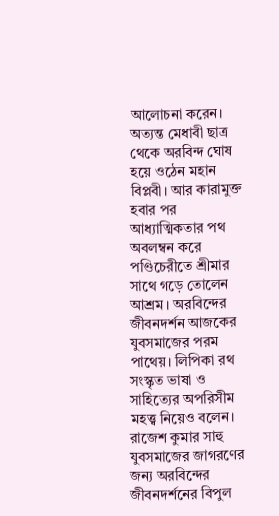আলোচনা করেন। অত্যন্ত মেধাবী ছাত্র থেকে অরবিন্দ ঘোষ হয়ে ওঠেন মহান বিপ্লবী। আর কারামুক্ত হবার পর আধ্যাত্মিকতার পথ অবলম্বন করে পণ্ডিচেরীতে শ্রীমার সাথে গড়ে তোলেন আশ্রম। অরবিন্দের জীবনদর্শন আজকের যুবসমাজের পরম পাথেয়। লিপিকা রথ সংস্কৃত ভাষা ও সাহিত্যের অপরিসীম মহত্ত্ব নিয়েও বলেন। রাজেশ কুমার সাহু যুবসমাজের জাগরণের জন্য অরবিন্দের জীবনদর্শনের বিপুল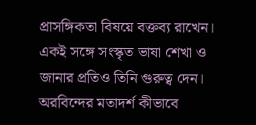প্রাসঙ্গিকতা বিষয়ে বক্তব্য রাখেন। একই সঙ্গে সংস্কৃত ভাষা শেখা ও জানার প্রতিও তিনি গুরুত্ব দেন। অরবিন্দের মতাদর্শ কীভাবে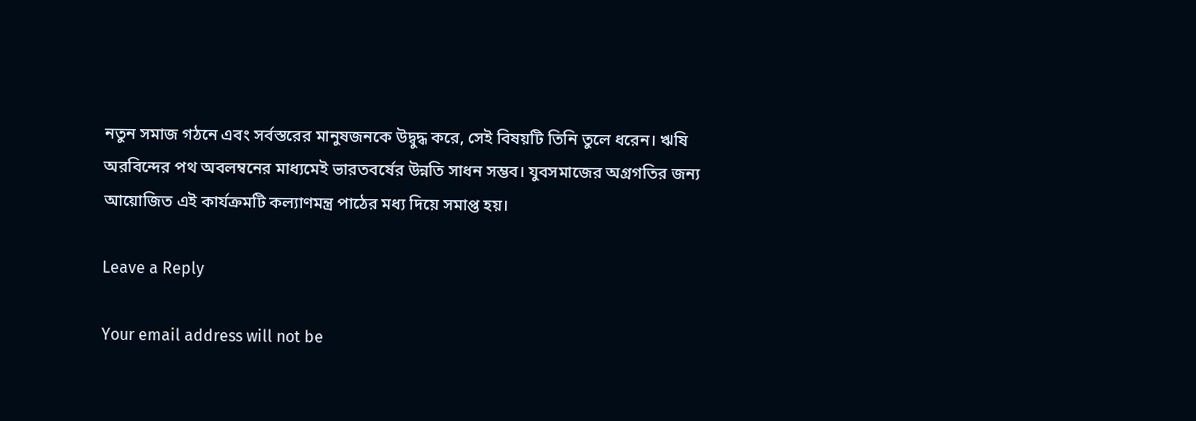নতুন সমাজ গঠনে এবং সর্বস্তরের মানুষজনকে উদ্বুদ্ধ করে, সেই বিষয়টি তিনি তুলে ধরেন। ঋষি অরবিন্দের পথ অবলম্বনের মাধ্যমেই ভারতবর্ষের উন্নতি সাধন সম্ভব। যুবসমাজের অগ্রগতির জন্য আয়োজিত এই কার্যক্রমটি কল্যাণমন্ত্র পাঠের মধ্য দিয়ে সমাপ্ত হয়।

Leave a Reply

Your email address will not be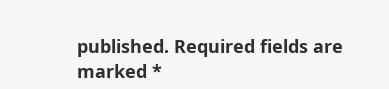published. Required fields are marked *